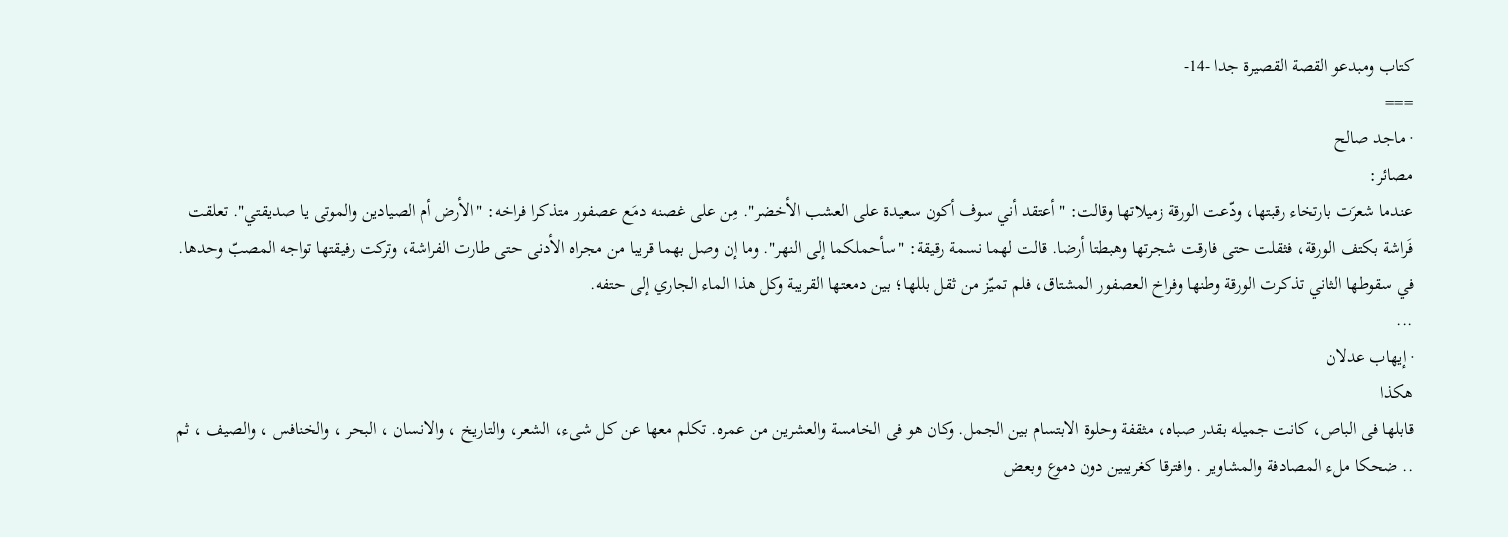كتاب ومبدعو القصة القصيرة جدا -14-
===
· ماجد صالح
مصائر:
عندما شعرَت بارتخاء رقبتها، ودّعت الورقة زميلاتها وقالت: "أعتقد أني سوف أكون سعيدة على العشب الأخضر". مِن على غصنه دمَع عصفور متذكرا فراخه: "الأرض أم الصيادين والموتى يا صديقتي". تعلقت فَراشة بكتف الورقة، فثقلت حتى فارقت شجرتها وهبطتا أرضا. قالت لهما نسمة رقيقة: "سأحملكما إلى النهر". وما إن وصل بهما قريبا من مجراه الأدنى حتى طارت الفراشة، وتركت رفيقتها تواجه المصبّ وحدها. في سقوطها الثاني تذكرت الورقة وطنها وفراخ العصفور المشتاق، فلم تميّز من ثقل بللها؛ بين دمعتها القريبة وكل هذا الماء الجاري إلى حتفه.
...
· إيهاب عدلان
هكذا
قابلها فى الباص، كانت جميله بقدر صباه، مثقفة وحلوة الابتسام بين الجمل. وكان هو فى الخامسة والعشرين من عمره. تكلم معها عن كل شىء، الشعر، والتاريخ ، والانسان ، البحر ، والخنافس ، والصيف ، ثم .. ضحكا ملء المصادفة والمشاوير . وافترقا كغريبين دون دموع وبعض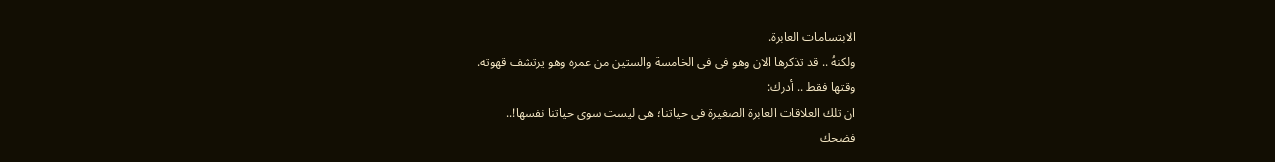الابتسامات العابرة.
ولكنهُ .. قد تذكرها الان وهو فى فى الخامسة والستين من عمره وهو يرتشف قهوته.
وقتها فقط .. أدرك:
ان تلك العلاقات العابرة الصغيرة فى حياتنا؛ هى ليست سوى حياتنا نفسها!..
فضحك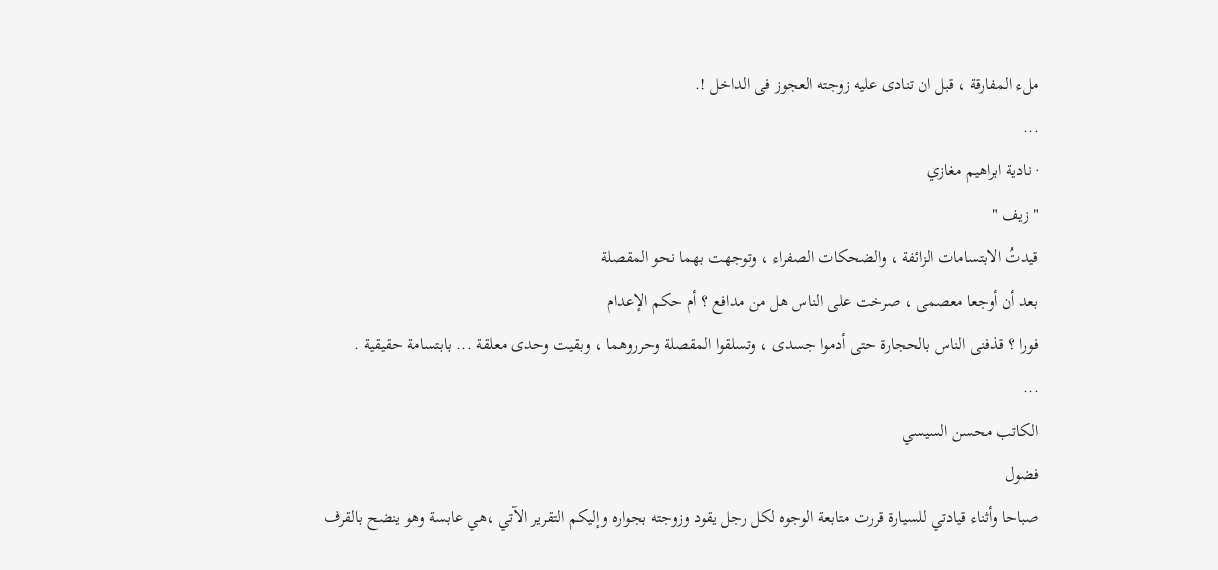ملء المفارقة ، قبل ان تنادى عليه زوجته العجوز فى الداخل !.
...
· نادية ابراهيم مغازي
" زيف "
قيدتُ الابتسامات الزائفة ، والضحكات الصفراء ، وتوجهت بهما نحو المقصلة
بعد أن أوجعا معصمى ، صرخت على الناس هل من مدافع ؟ أم حكم الإعدام
فورا ؟ قذفنى الناس بالحجارة حتى أدموا جسدى ، وتسلقوا المقصلة وحرروهما ، وبقيت وحدى معلقة ... بابتسامة حقيقية .
...
الكاتب محسن السيسي
فضول
صباحا وأثناء قيادتي للسيارة قررت متابعة الوجوه لكل رجل يقود وزوجته بجواره وإليكم التقرير الآتي ،هي عابسة وهو ينضح بالقرف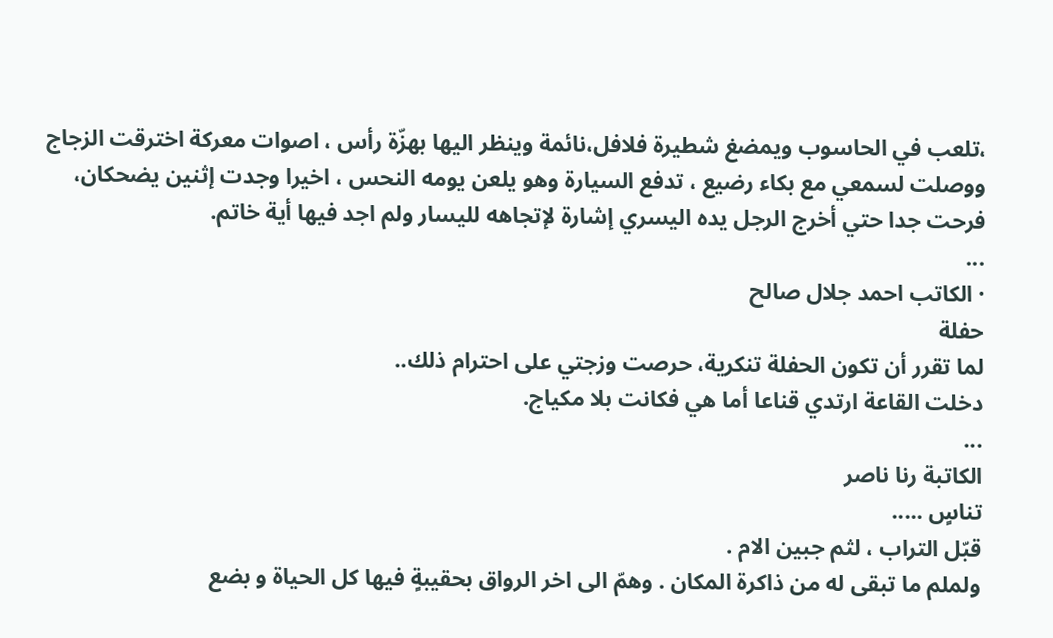،تلعب في الحاسوب ويمضغ شطيرة فلافل،نائمة وينظر اليها بهزّة رأس ، اصوات معركة اخترقت الزجاج ووصلت لسمعي مع بكاء رضيع ، تدفع السيارة وهو يلعن يومه النحس ، اخيرا وجدت إثنين يضحكان، فرحت جدا حتي أخرج الرجل يده اليسري إشارة لإتجاهه لليسار ولم اجد فيها أية خاتم.
...
· الكاتب احمد جلال صالح
حفلة
لما تقرر أن تكون الحفلة تنكرية، حرصت وزجتي علی احترام ذلك..
دخلت القاعة ارتدي قناعا أما هي فكانت بلا مكياج.
...
الكاتبة رنا ناصر
تناسٍ .....
قبّل التراب ، لثم جبين الام .
ولملم ما تبقى له من ذاكرة المكان . وهمّ الى اخر الرواق بحقيبةٍ فيها كل الحياة و بضع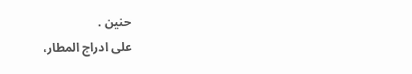حنين .
على ادراج المطار،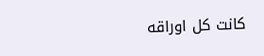كانت كل اوراقه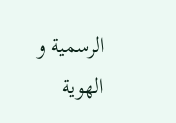الرسمية و الهوية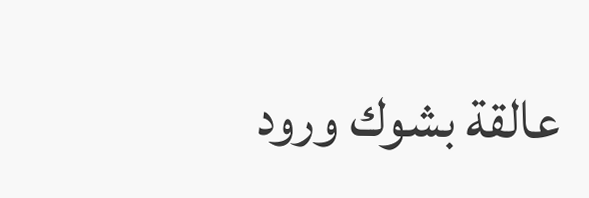عالقة بشوك ورود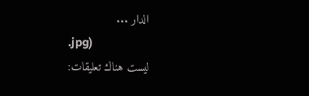الدار ...
.jpg)
ليست هناك تعليقات: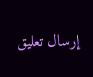إرسال تعليق